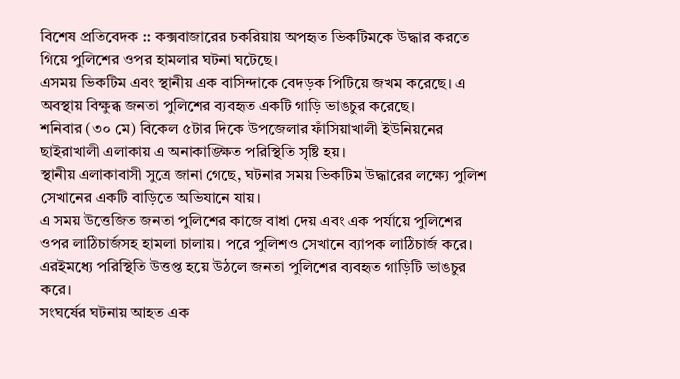বিশেষ প্রতিবেদক :: কক্সবাজারের চকরিয়ায় অপহৃত ভিকটিমকে উদ্ধার করতে গিয়ে পুলিশের ওপর হামলার ঘটনা ঘটেছে।
এসময় ভিকটিম এবং স্থানীয় এক বাসিন্দাকে বেদড়ক পিটিয়ে জখম করেছে। এ অবস্থায় বিক্ষুব্ধ জনতা পুলিশের ব্যবহৃত একটি গাড়ি ভাঙচুর করেছে।
শনিবার (৩০ মে) বিকেল ৫টার দিকে উপজেলার ফাঁসিয়াখালী ইউনিয়নের ছাইরাখালী এলাকায় এ অনাকাঙ্ক্ষিত পরিস্থিতি সৃষ্টি হয়।
স্থানীয় এলাকাবাসী সুত্রে জানা গেছে, ঘটনার সময় ভিকটিম উদ্ধারের লক্ষ্যে পুলিশ সেখানের একটি বাড়িতে অভিযানে যায়।
এ সময় উত্তেজিত জনতা পুলিশের কাজে বাধা দেয় এবং এক পর্যায়ে পুলিশের ওপর লাঠিচার্জসহ হামলা চালায়। পরে পুলিশও সেখানে ব্যাপক লাঠিচার্জ করে।
এরইমধ্যে পরিস্থিতি উত্তপ্ত হয়ে উঠলে জনতা পুলিশের ব্যবহৃত গাড়িটি ভাঙচুর করে।
সংঘর্ষের ঘটনায় আহত এক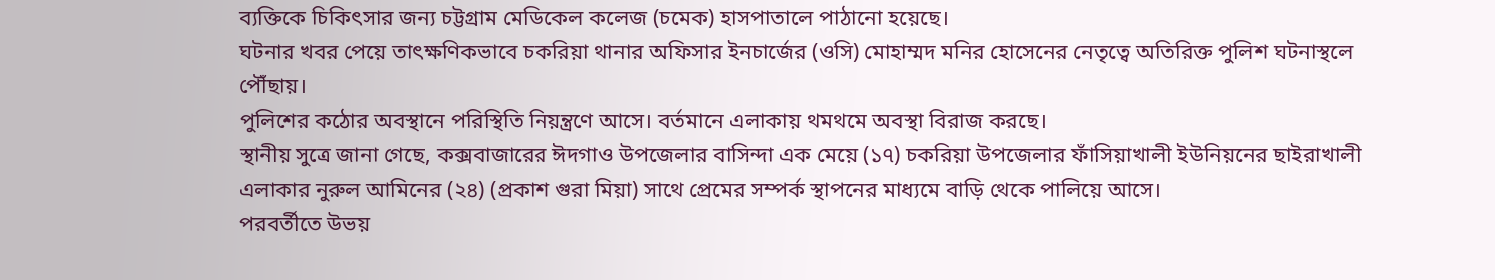ব্যক্তিকে চিকিৎসার জন্য চট্টগ্রাম মেডিকেল কলেজ (চমেক) হাসপাতালে পাঠানো হয়েছে।
ঘটনার খবর পেয়ে তাৎক্ষণিকভাবে চকরিয়া থানার অফিসার ইনচার্জের (ওসি) মোহাম্মদ মনির হোসেনের নেতৃত্বে অতিরিক্ত পুলিশ ঘটনাস্থলে পৌঁছায়।
পুলিশের কঠোর অবস্থানে পরিস্থিতি নিয়ন্ত্রণে আসে। বর্তমানে এলাকায় থমথমে অবস্থা বিরাজ করছে।
স্থানীয় সুত্রে জানা গেছে, কক্সবাজারের ঈদগাও উপজেলার বাসিন্দা এক মেয়ে (১৭) চকরিয়া উপজেলার ফাঁসিয়াখালী ইউনিয়নের ছাইরাখালী এলাকার নুরুল আমিনের (২৪) (প্রকাশ গুরা মিয়া) সাথে প্রেমের সম্পর্ক স্থাপনের মাধ্যমে বাড়ি থেকে পালিয়ে আসে।
পরবর্তীতে উভয়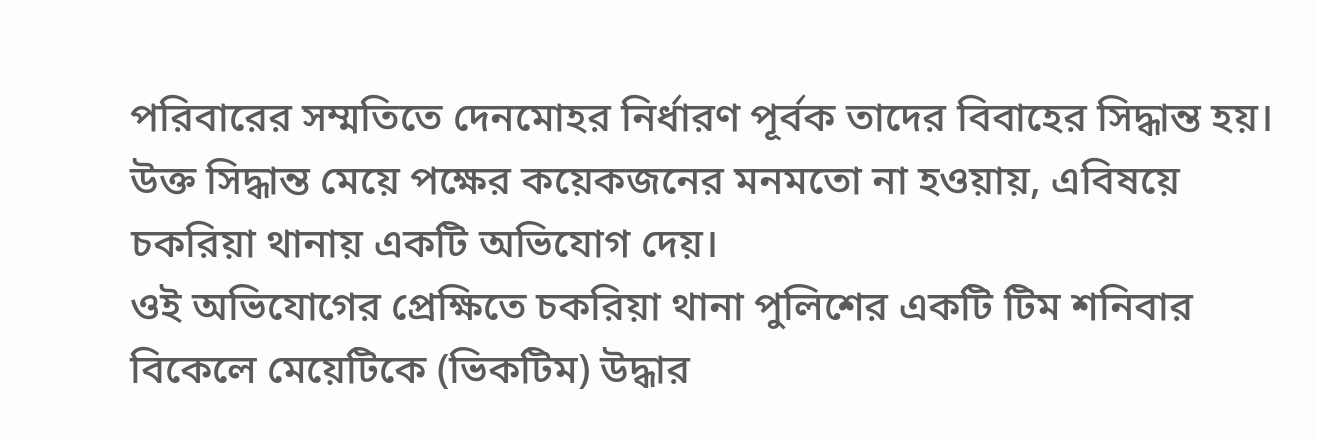পরিবারের সম্মতিতে দেনমোহর নির্ধারণ পূর্বক তাদের বিবাহের সিদ্ধান্ত হয়।
উক্ত সিদ্ধান্ত মেয়ে পক্ষের কয়েকজনের মনমতো না হওয়ায়, এবিষয়ে চকরিয়া থানায় একটি অভিযোগ দেয়।
ওই অভিযোগের প্রেক্ষিতে চকরিয়া থানা পুলিশের একটি টিম শনিবার বিকেলে মেয়েটিকে (ভিকটিম) উদ্ধার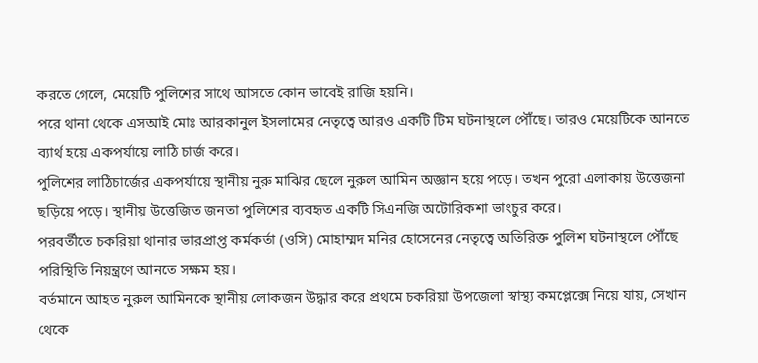করতে গেলে, মেয়েটি পুলিশের সাথে আসতে কোন ভাবেই রাজি হয়নি।
পরে থানা থেকে এসআই মোঃ আরকানুল ইসলামের নেতৃত্বে আরও একটি টিম ঘটনাস্থলে পৌঁছে। তারও মেয়েটিকে আনতে ব্যার্থ হয়ে একপর্যায়ে লাঠি চার্জ করে।
পুলিশের লাঠিচার্জের একপর্যায়ে স্থানীয় নুরু মাঝির ছেলে নুরুল আমিন অজ্ঞান হয়ে পড়ে। তখন পুরো এলাকায় উত্তেজনা ছড়িয়ে পড়ে। স্থানীয় উত্তেজিত জনতা পুলিশের ব্যবহৃত একটি সিএনজি অটোরিকশা ভাংচুর করে।
পরবর্তীতে চকরিয়া থানার ভারপ্রাপ্ত কর্মকর্তা (ওসি) মোহাম্মদ মনির হোসেনের নেতৃত্বে অতিরিক্ত পুলিশ ঘটনাস্থলে পৌঁছে পরিস্থিতি নিয়ন্ত্রণে আনতে সক্ষম হয়।
বর্তমানে আহত নুরুল আমিনকে স্থানীয় লোকজন উদ্ধার করে প্রথমে চকরিয়া উপজেলা স্বাস্থ্য কমপ্লেক্সে নিয়ে যায়, সেখান থেকে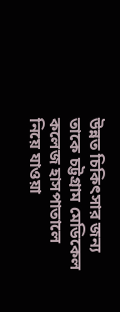উন্নত চিকিৎসার জন্য তাকে চট্টগ্রাম মেডিকেল কলেজ হাসপাতালে নিয়ে যাওয়া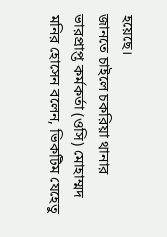হয়েছে।
জানতে চাইলে চকরিয়া থানার ভারপ্রাপ্ত কর্মকর্তা (ওসি) মোহাম্মদ মনির হোসেন বলেন, ভিকটিম যেহেতু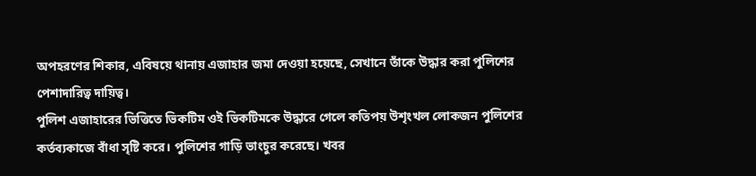অপহরণের শিকার, এবিষয়ে থানায় এজাহার জমা দেওয়া হয়েছে, সেখানে তাঁকে উদ্ধার করা পুলিশের পেশাদারিত্ব দায়িত্ব।
পুলিশ এজাহারের ভিত্তিতে ভিকটিম ওই ভিকটিমকে উদ্ধারে গেলে কতিপয় উশৃংখল লোকজন পুলিশের কর্তব্যকাজে বাঁধা সৃষ্টি করে। পুলিশের গাড়ি ভাংচুর করেছে। খবর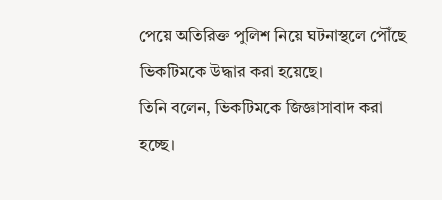পেয়ে অতিরিক্ত পুলিশ নিয়ে ঘটনাস্থলে পৌঁছে ভিকটিমকে উদ্ধার করা হয়েছে।
তিনি বলেন, ভিকটিমকে জিজ্ঞাসাবাদ করা হচ্ছে।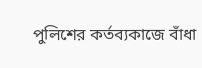পুলিশের কর্তব্যকাজে বাঁধা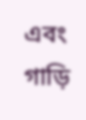এবং গাড়ি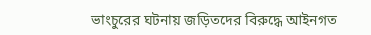ভাংচুরের ঘটনায় জড়িতদের বিরুদ্ধে আইনগত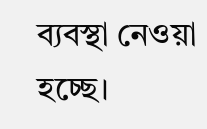ব্যবস্থা নেওয়া হচ্ছে।